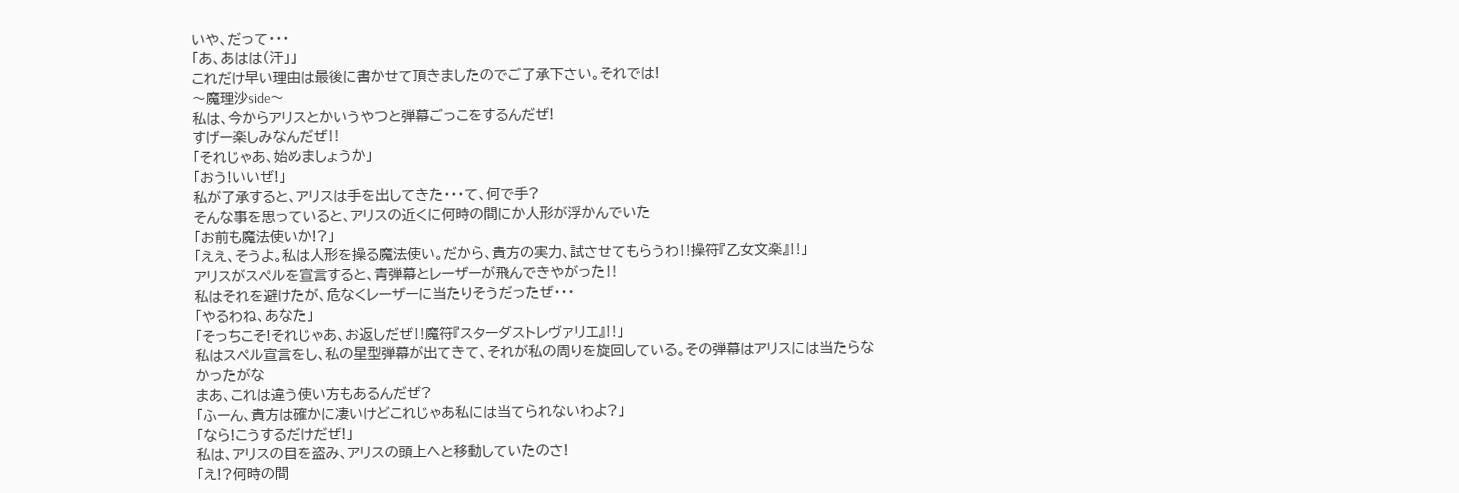いや、だって・・・
「あ、あはは(汗」」
これだけ早い理由は最後に書かせて頂きましたのでご了承下さい。それでは!
〜魔理沙side〜
私は、今からアリスとかいうやつと弾幕ごっこをするんだぜ!
すげー楽しみなんだぜ‼
「それじゃあ、始めましょうか」
「おう!いいぜ!」
私が了承すると、アリスは手を出してきた・・・て、何で手?
そんな事を思っていると、アリスの近くに何時の間にか人形が浮かんでいた
「お前も魔法使いか!?」
「ええ、そうよ。私は人形を操る魔法使い。だから、貴方の実力、試させてもらうわ‼操符『乙女文楽』‼」
アリスがスペルを宣言すると、青弾幕とレーザーが飛んできやがった‼
私はそれを避けたが、危なくレーザーに当たりそうだったぜ・・・
「やるわね、あなた」
「そっちこそ!それじゃあ、お返しだぜ‼魔符『スターダストレヴァリエ』‼」
私はスペル宣言をし、私の星型弾幕が出てきて、それが私の周りを旋回している。その弾幕はアリスには当たらなかったがな
まあ、これは違う使い方もあるんだぜ?
「ふーん、貴方は確かに凄いけどこれじゃあ私には当てられないわよ?」
「なら!こうするだけだぜ!」
私は、アリスの目を盗み、アリスの頭上へと移動していたのさ!
「え!?何時の間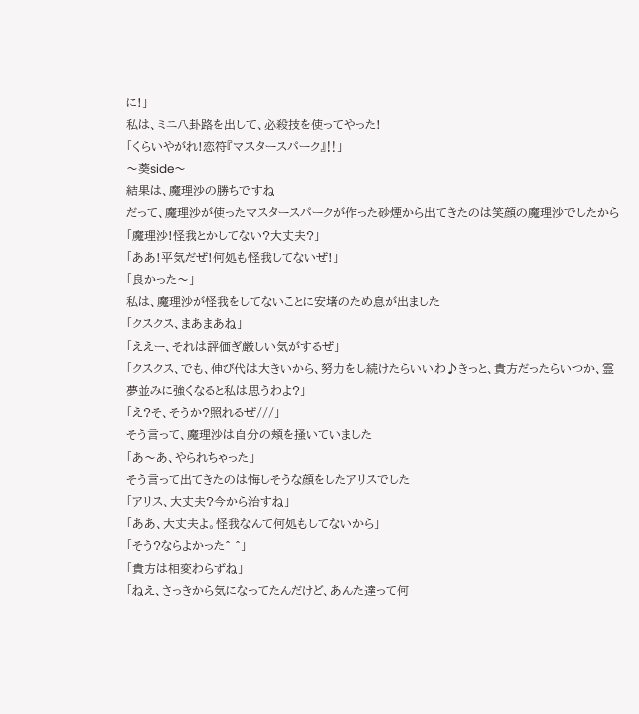に!」
私は、ミニ八卦路を出して、必殺技を使ってやった!
「くらいやがれ!恋符『マスタースパーク』‼」
〜葵side〜
結果は、魔理沙の勝ちですね
だって、魔理沙が使ったマスタースパークが作った砂煙から出てきたのは笑顔の魔理沙でしたから
「魔理沙!怪我とかしてない?大丈夫?」
「ああ!平気だぜ!何処も怪我してないぜ!」
「良かった〜」
私は、魔理沙が怪我をしてないことに安堵のため息が出ました
「クスクス、まあまあね」
「ええー、それは評価ぎ厳しい気がするぜ」
「クスクス、でも、伸び代は大きいから、努力をし続けたらいいわ♪きっと、貴方だったらいつか、霊夢並みに強くなると私は思うわよ?」
「え?そ、そうか?照れるぜ///」
そう言って、魔理沙は自分の頬を掻いていました
「あ〜あ、やられちゃった」
そう言って出てきたのは悔しそうな顔をしたアリスでした
「アリス、大丈夫?今から治すね」
「ああ、大丈夫よ。怪我なんて何処もしてないから」
「そう?ならよかった^ ^」
「貴方は相変わらずね」
「ねえ、さっきから気になってたんだけど、あんた達って何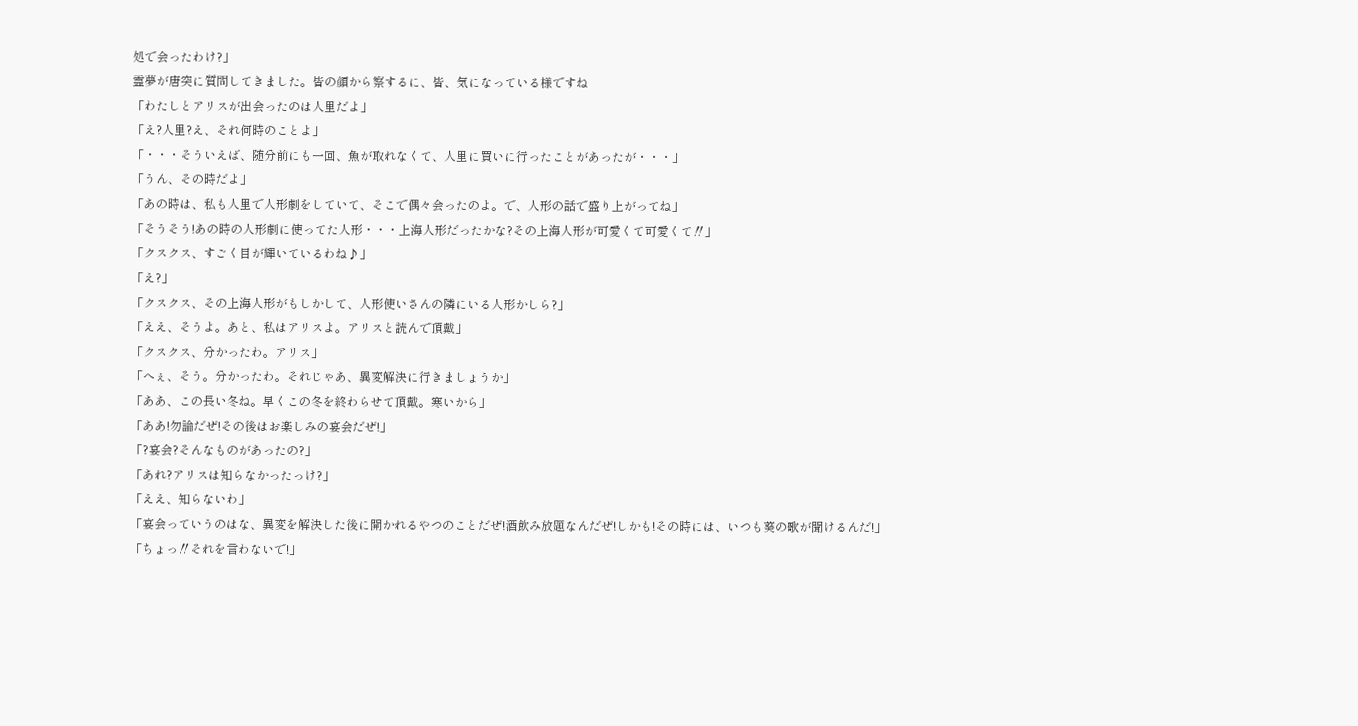処で会ったわけ?」
霊夢が唐突に質問してきました。皆の顔から察するに、皆、気になっている様ですね
「わたしとアリスが出会ったのは人里だよ」
「え?人里?え、それ何時のことよ」
「・・・そういえば、随分前にも一回、魚が取れなくて、人里に買いに行ったことがあったが・・・」
「うん、その時だよ」
「あの時は、私も人里で人形劇をしていて、そこで偶々会ったのよ。で、人形の話で盛り上がってね」
「そうそう!あの時の人形劇に使ってた人形・・・上海人形だったかな?その上海人形が可愛くて可愛くて‼」
「クスクス、すごく目が輝いているわね♪」
「え?」
「クスクス、その上海人形がもしかして、人形使いさんの隣にいる人形かしら?」
「ええ、そうよ。あと、私はアリスよ。アリスと読んで頂戴」
「クスクス、分かったわ。アリス」
「へぇ、そう。分かったわ。それじゃあ、異変解決に行きましょうか」
「ああ、この長い冬ね。早くこの冬を終わらせて頂戴。寒いから」
「ああ!勿論だぜ!その後はお楽しみの宴会だぜ!」
「?宴会?そんなものがあったの?」
「あれ?アリスは知らなかったっけ?」
「ええ、知らないわ」
「宴会っていうのはな、異変を解決した後に開かれるやつのことだぜ!酒飲み放題なんだぜ!しかも!その時には、いつも葵の歌が聞けるんだ!」
「ちょっ‼それを言わないで!」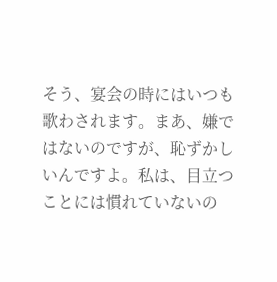そう、宴会の時にはいつも歌わされます。まあ、嫌ではないのですが、恥ずかしいんですよ。私は、目立つことには慣れていないの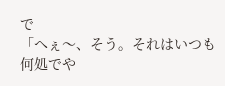で
「へぇ〜、そう。それはいつも何処でや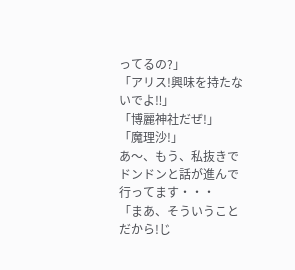ってるの?」
「アリス!興味を持たないでよ‼」
「博麗神社だぜ!」
「魔理沙!」
あ〜、もう、私抜きでドンドンと話が進んで行ってます・・・
「まあ、そういうことだから!じ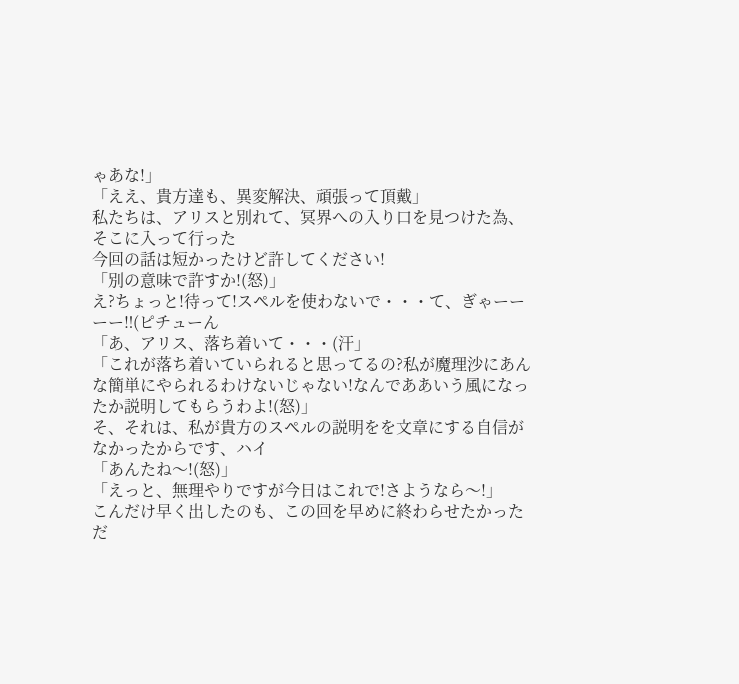ゃあな!」
「ええ、貴方達も、異変解決、頑張って頂戴」
私たちは、アリスと別れて、冥界への入り口を見つけた為、そこに入って行った
今回の話は短かったけど許してください!
「別の意味で許すか!(怒)」
え?ちょっと!待って!スペルを使わないで・・・て、ぎゃーーーー‼(ピチューん
「あ、アリス、落ち着いて・・・(汗」
「これが落ち着いていられると思ってるの?私が魔理沙にあんな簡単にやられるわけないじゃない!なんでああいう風になったか説明してもらうわよ!(怒)」
そ、それは、私が貴方のスペルの説明をを文章にする自信がなかったからです、ハイ
「あんたね〜!(怒)」
「えっと、無理やりですが今日はこれで!さようなら〜!」
こんだけ早く出したのも、この回を早めに終わらせたかっただ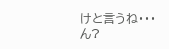けと言うね・・・
ん?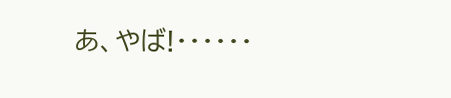あ、やば!・・・・・・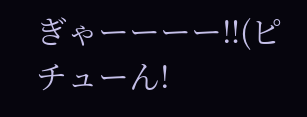ぎゃーーーー‼(ピチューん!